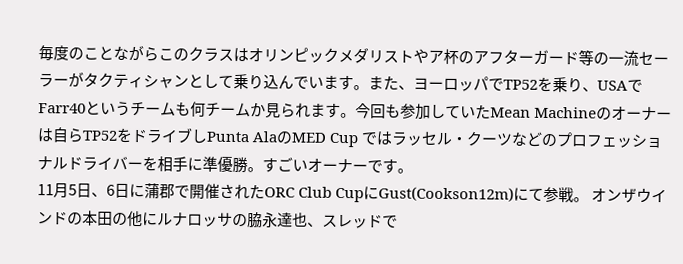毎度のことながらこのクラスはオリンピックメダリストやア杯のアフターガード等の一流セーラーがタクティシャンとして乗り込んでいます。また、ヨーロッパでTP52を乗り、USAでFarr40というチームも何チームか見られます。今回も参加していたMean Machineのオーナーは自らTP52をドライブしPunta AlaのMED Cup ではラッセル・クーツなどのプロフェッショナルドライバーを相手に準優勝。すごいオーナーです。
11月5日、6日に蒲郡で開催されたORC Club CupにGust(Cookson12m)にて参戦。 オンザウインドの本田の他にルナロッサの脇永達也、スレッドで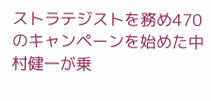ストラテジストを務め470のキャンペーンを始めた中村健一が乗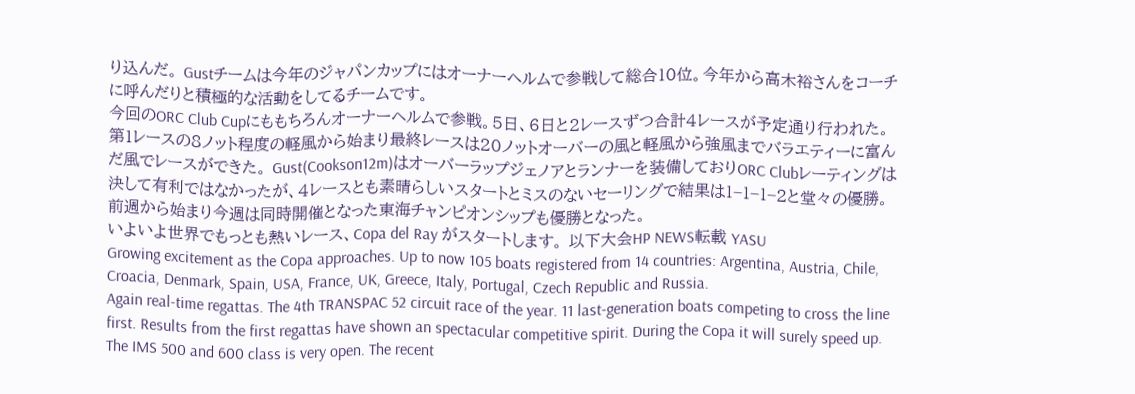り込んだ。 Gustチームは今年のジャパンカップにはオーナーヘルムで参戦して総合10位。今年から高木裕さんをコーチに呼んだりと積極的な活動をしてるチームです。
今回のORC Club Cupにももちろんオーナーヘルムで参戦。5日、6日と2レースずつ合計4レースが予定通り行われた。第1レースの8ノット程度の軽風から始まり最終レースは20ノットオーバーの風と軽風から強風までバラエティーに富んだ風でレースができた。 Gust(Cookson12m)はオーバーラップジェノアとランナーを装備しておりORC Clubレーティングは決して有利ではなかったが、4レースとも素晴らしいスタートとミスのないセーリングで結果は1−1−1−2と堂々の優勝。前週から始まり今週は同時開催となった東海チャンピオンシップも優勝となった。
いよいよ世界でもっとも熱いレース、Copa del Ray がスタートします。 以下大会HP NEWS転載 YASU
Growing excitement as the Copa approaches. Up to now 105 boats registered from 14 countries: Argentina, Austria, Chile, Croacia, Denmark, Spain, USA, France, UK, Greece, Italy, Portugal, Czech Republic and Russia.
Again real-time regattas. The 4th TRANSPAC 52 circuit race of the year. 11 last-generation boats competing to cross the line first. Results from the first regattas have shown an spectacular competitive spirit. During the Copa it will surely speed up.
The IMS 500 and 600 class is very open. The recent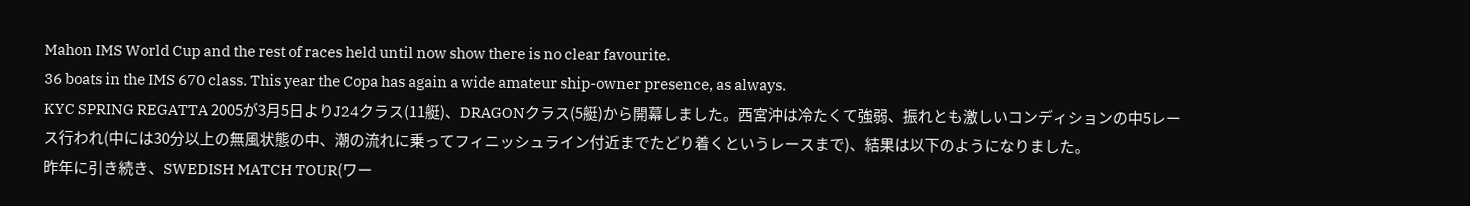Mahon IMS World Cup and the rest of races held until now show there is no clear favourite.
36 boats in the IMS 670 class. This year the Copa has again a wide amateur ship-owner presence, as always.
KYC SPRING REGATTA 2005が3月5日よりJ24クラス(11艇)、DRAGONクラス(5艇)から開幕しました。西宮沖は冷たくて強弱、振れとも激しいコンディションの中5レース行われ(中には30分以上の無風状態の中、潮の流れに乗ってフィニッシュライン付近までたどり着くというレースまで)、結果は以下のようになりました。
昨年に引き続き、SWEDISH MATCH TOUR(ワー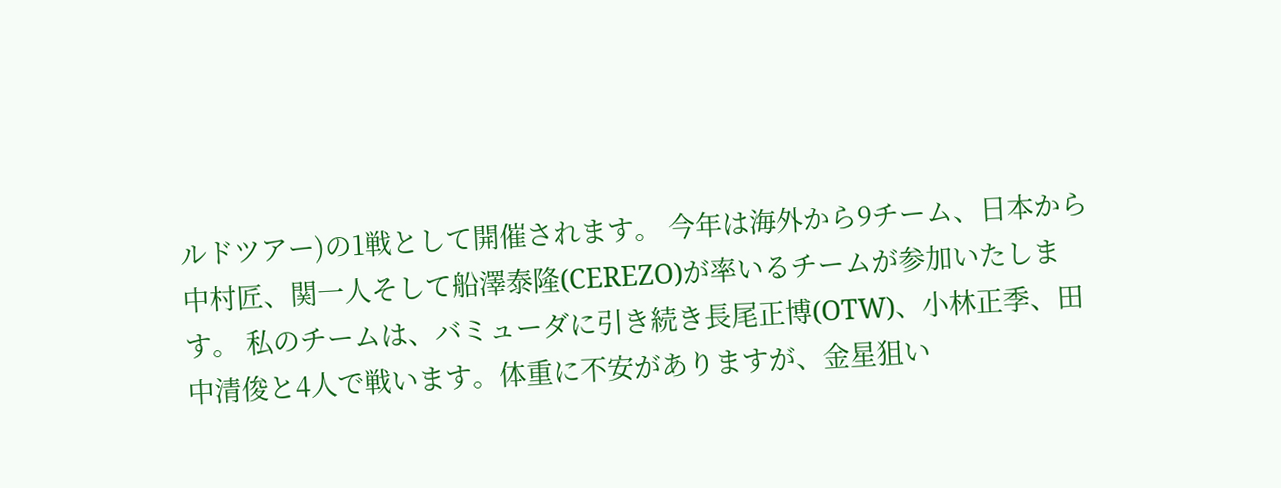ルドツアー)の1戦として開催されます。 今年は海外から9チーム、日本から中村匠、関一人そして船澤泰隆(CEREZO)が率いるチームが参加いたします。 私のチームは、バミューダに引き続き長尾正博(OTW)、小林正季、田中清俊と4人で戦います。体重に不安がありますが、金星狙い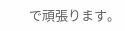で頑張ります。